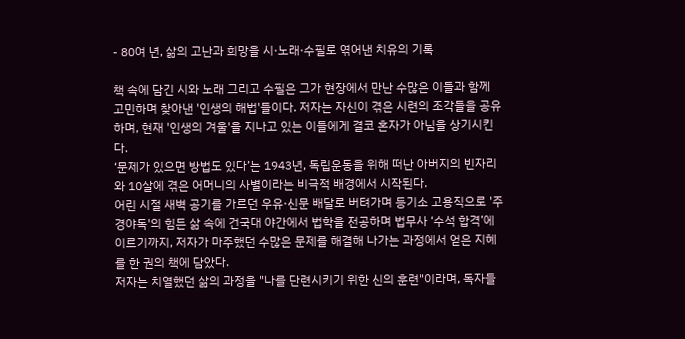- 80여 년, 삶의 고난과 희망을 시·노래·수필로 엮어낸 치유의 기록

책 속에 담긴 시와 노래 그리고 수필은 그가 현장에서 만난 수많은 이들과 함께 고민하며 찾아낸 '인생의 해법'들이다. 저자는 자신이 겪은 시련의 조각들을 공유하며, 현재 '인생의 겨울'을 지나고 있는 이들에게 결코 혼자가 아님을 상기시킨다.
‘문제가 있으면 방법도 있다’는 1943년, 독립운동을 위해 떠난 아버지의 빈자리와 10살에 겪은 어머니의 사별이라는 비극적 배경에서 시작된다.
어린 시절 새벽 공기를 가르던 우유·신문 배달로 버텨가며 등기소 고용직으로 '주경야독'의 힘든 삶 속에 건국대 야간에서 법학을 전공하며 법무사 ‘수석 합격’에 이르기까지, 저자가 마주했던 수많은 문제를 해결해 나가는 과정에서 얻은 지혜를 한 권의 책에 담았다.
저자는 치열했던 삶의 과정을 "나를 단련시키기 위한 신의 훈련"이라며, 독자들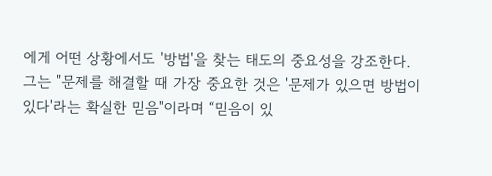에게 어떤 상황에서도 '방법'을 찾는 태도의 중요성을 강조한다.
그는 "문제를 해결할 때 가장 중요한 것은 '문제가 있으면 방법이 있다'라는 확실한 믿음"이라며 “믿음이 있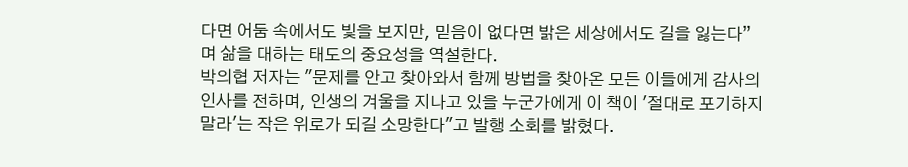다면 어둠 속에서도 빛을 보지만, 믿음이 없다면 밝은 세상에서도 길을 잃는다”며 삶을 대하는 태도의 중요성을 역설한다.
박의협 저자는 "문제를 안고 찾아와서 함께 방법을 찾아온 모든 이들에게 감사의 인사를 전하며, 인생의 겨울을 지나고 있을 누군가에게 이 책이 '절대로 포기하지 말라'는 작은 위로가 되길 소망한다"고 발행 소회를 밝혔다.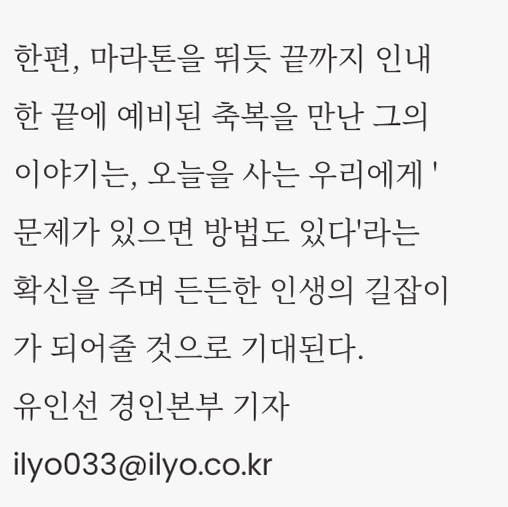한편, 마라톤을 뛰듯 끝까지 인내한 끝에 예비된 축복을 만난 그의 이야기는, 오늘을 사는 우리에게 '문제가 있으면 방법도 있다'라는 확신을 주며 든든한 인생의 길잡이가 되어줄 것으로 기대된다.
유인선 경인본부 기자 ilyo033@ilyo.co.kr